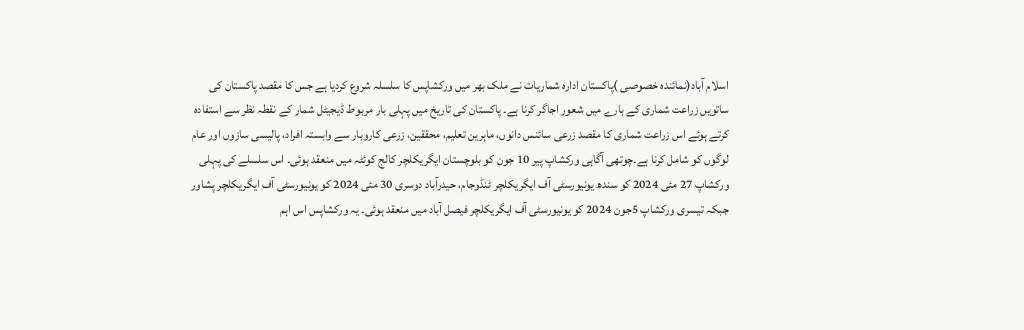اسلام آباد(نمائندہ خصوصی )پاکستان ادارہ شماریات نے ملک بھر میں ورکشاپس کا سلسلہ شروع کردیا ہے جس کا مقصد پاکستان کی ساتویں زراعت شماری کے بارے میں شعور اجاگر کرنا ہے۔ پاکستان کی تاریخ میں پہلی بار مربوط ڈیجیٹل شمار کے نقطہ نظر سے استفادہ کرتے ہوئے اس زراعت شماری کا مقصد زرعی سائنس دانوں، ماہرین تعلیم، محققین، زرعی کاروبار سے وابستہ افراد، پالیسی سازوں اور عام لوگوں کو شامل کرنا ہے۔چوتھی آگاہی ورکشاپ پیر 10 جون کو بلوچستان ایگریکلچر کالج کوئٹہ میں منعقد ہوئی۔ اس سلسلے کی پہلی ورکشاپ 27 مئی 2024 کو سندھ یونیورسٹی آف ایگریکلچر ٹنڈوجام، حیدرآباد دوسری 30 مئی 2024 کو یونیورسٹی آف ایگریکلچر پشاور جبکہ تیسری ورکشاپ 5جون 2024 کو یونیورسٹی آف ایگریکلچر فیصل آباد میں منعقد ہوئی۔ یہ ورکشاپس اس اہم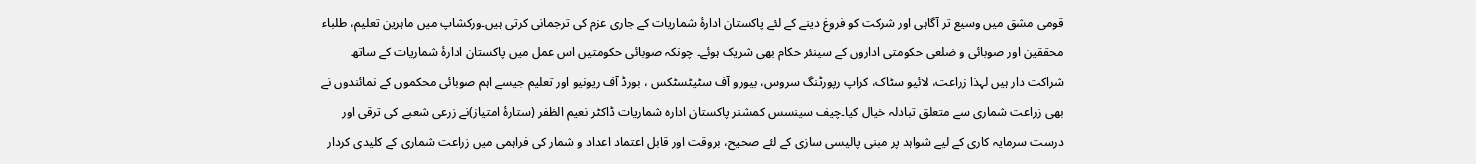قومی مشق میں وسیع تر آگاہی اور شرکت کو فروغ دینے کے لئے پاکستان ادارۂ شماریات کے جاری عزم کی ترجمانی کرتی ہیں۔ورکشاپ میں ماہرین تعلیم، طلباء محققین اور صوبائی و ضلعی حکومتی اداروں کے سینئر حکام بھی شریک ہوئے۔ چونکہ صوبائی حکومتیں اس عمل میں پاکستان ادارۂ شماریات کے ساتھ شراکت دار ہیں لہذا زراعت، لائیو سٹاک، کراپ رپورٹنگ سروس، بیورو آف سٹیٹسٹکس ، بورڈ آف ریونیو اور تعلیم جیسے اہم صوبائی محکموں کے نمائندوں نے بھی زراعت شماری سے متعلق تبادلہ خیال کیا۔چیف سینسس کمشنر پاکستان ادارہ شماریات ڈاکٹر نعیم الظفر (ستارۂ امتیاز)نے زرعی شعبے کی ترقی اور درست سرمایہ کاری کے لیے شواہد پر مبنی پالیسی سازی کے لئے صحیح، بروقت اور قابل اعتماد اعداد و شمار کی فراہمی میں زراعت شماری کے کلیدی کردار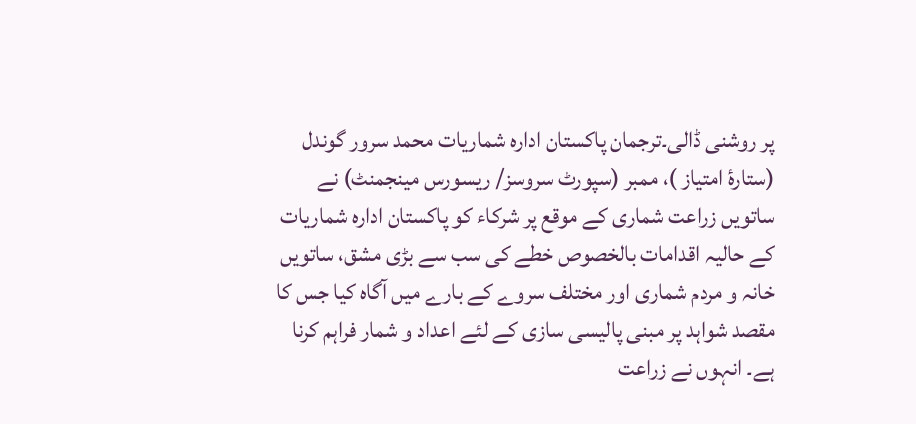پر روشنی ڈالی۔ترجمان پاکستان ادارہ شماریات محمد سرور گوندل (ستارۂ امتیاز )، ممبر (سپورٹ سروسز/ ریسورس مینجمنٹ) نے ساتویں زراعت شماری کے موقع پر شرکاء کو پاکستان ادارہ شماریات کے حالیہ اقدامات بالخصوص خطے کی سب سے بڑی مشق، ساتویں خانہ و مردم شماری اور مختلف سروے کے بارے میں آگاہ کیا جس کا مقصد شواہد پر مبنی پالیسی سازی کے لئے اعداد و شمار فراہم کرنا ہے۔ انہوں نے زراعت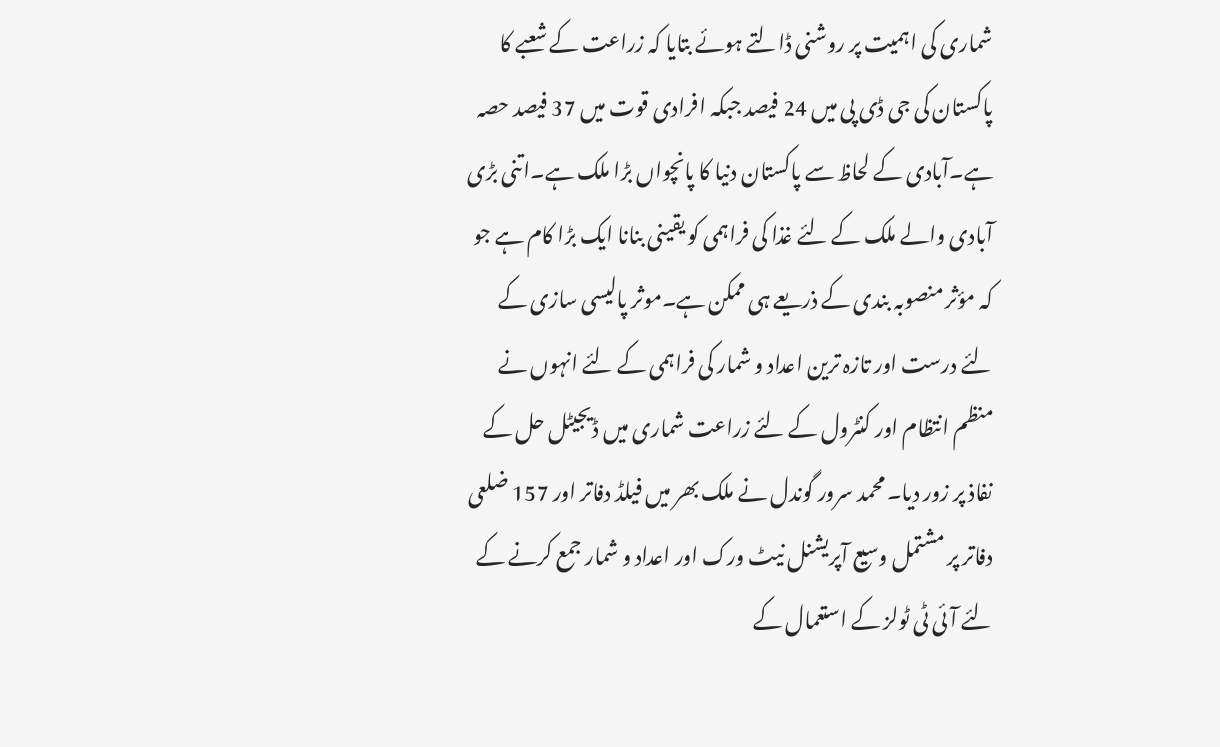شماری کی اہمیت پر روشنی ڈالتے ہوئے بتایا کہ زراعت کے شعبے کا پاکستان کی جی ڈی پی میں 24 فیصد جبکہ افرادی قوت میں 37 فیصد حصہ ہے۔آبادی کے لحاظ سے پاکستان دنیا کا پانچواں بڑا ملک ہے۔اتنی بڑی آبادی والے ملک کے لئے غذا کی فراہمی کو یقینی بنانا ایک بڑا کام ہے جو کہ مؤثر منصوبہ بندی کے ذریعے ہی ممکن ہے۔موثر پالیسی سازی کے لئے درست اور تازہ ترین اعداد و شمار کی فراہمی کے لئے انہوں نے منظم انتظام اور کنٹرول کے لئے زراعت شماری میں ڈیجیٹل حل کے نفاذ پر زور دیا۔ محمد سرور گوندل نے ملک بھر میں فیلڈ دفاتر اور 157 ضلعی دفاتر پر مشتمل وسیع آپریشنل نیٹ ورک اور اعداد و شمار جمع کرنے کے لئے آئی ٹی ٹولز کے استعمال کے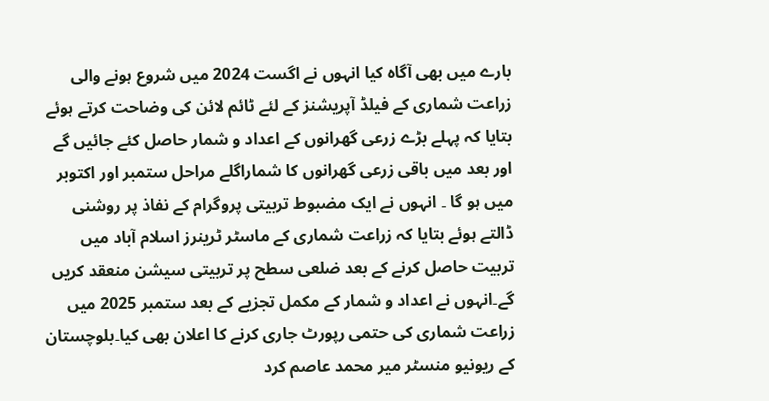بارے میں بھی آگاہ کیا انہوں نے اگست 2024 میں شروع ہونے والی زراعت شماری کے فیلڈ آپریشنز کے لئے ٹائم لائن کی وضاحت کرتے ہوئے بتایا کہ پہلے بڑے زرعی گھرانوں کے اعداد و شمار حاصل کئے جائیں گے اور بعد میں باقی زرعی گھرانوں کا شماراگلے مراحل ستمبر اور اکتوبر میں ہو گا ۔ انہوں نے ایک مضبوط تربیتی پروگرام کے نفاذ پر روشنی ڈالتے ہوئے بتایا کہ زراعت شماری کے ماسٹر ٹرینرز اسلام آباد میں تربیت حاصل کرنے کے بعد ضلعی سطح پر تربیتی سیشن منعقد کریں گے۔انہوں نے اعداد و شمار کے مکمل تجزیے کے بعد ستمبر 2025 میں زراعت شماری کی حتمی رپورٹ جاری کرنے کا اعلان بھی کیا۔بلوچستان کے ریونیو منسٹر میر محمد عاصم کرد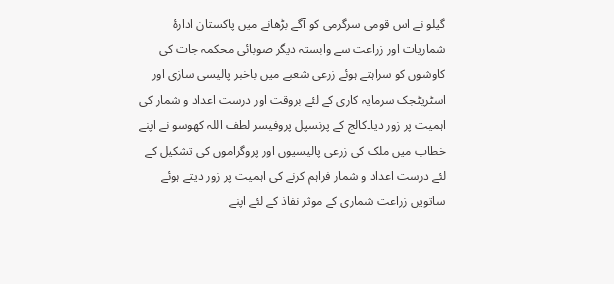گیلو نے اس قومی سرگرمی کو آگے بڑھانے میں پاکستان ادارۂ شماریات اور زراعت سے وابستہ دیگر صوبائی محکمہ جات کی کاوشوں کو سراہتے ہوئے زرعی شعبے میں باخبر پالیسی سازی اور اسٹریٹجک سرمایہ کاری کے لئے بروقت اور درست اعداد و شمار کی اہمیت پر زور دیا۔کالج کے پرنسپل پروفیسر لطف اللہ کھوسو نے اپنے خطاب میں ملک کی زرعی پالیسیوں اور پروگراموں کی تشکیل کے لئے درست اعداد و شمار فراہم کرنے کی اہمیت پر زور دیتے ہوئے ساتویں زراعت شماری کے موثر نفاذ کے لئے اپنے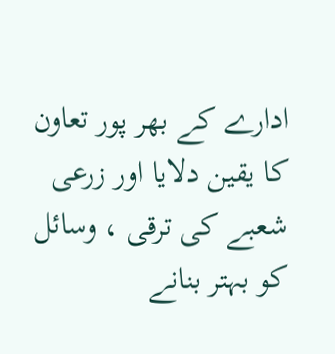ادارے کے بھر پور تعاون کا یقین دلایا اور زرعی شعبے کی ترقی ، وسائل کو بہتر بنانے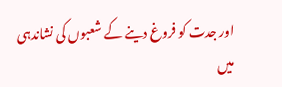اور جدت کو فروغ دینے کے شعبوں کی نشاندہی میں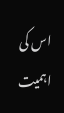اس کی اہمیت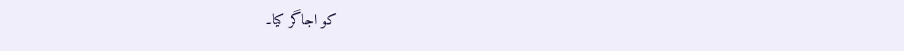کو اجاگر کیا۔